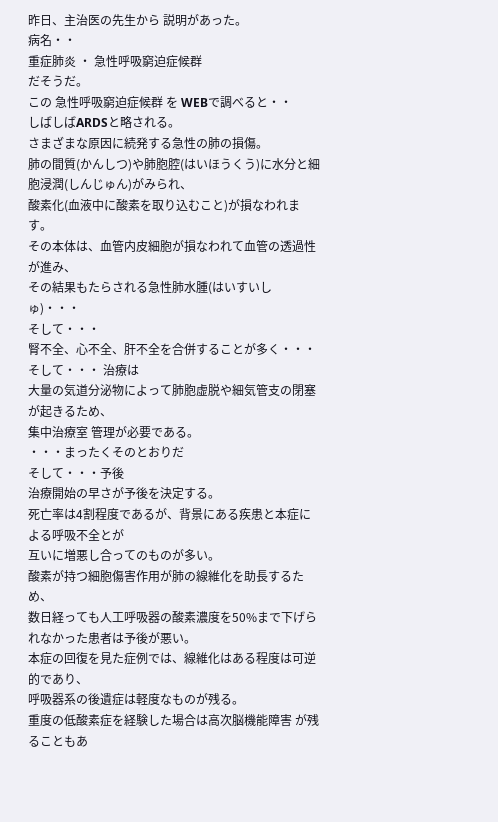昨日、主治医の先生から 説明があった。
病名・・
重症肺炎 ・ 急性呼吸窮迫症候群
だそうだ。
この 急性呼吸窮迫症候群 を WEBで調べると・・
しばしばARDSと略される。
さまざまな原因に続発する急性の肺の損傷。
肺の間質(かんしつ)や肺胞腔(はいほうくう)に水分と細胞浸潤(しんじゅん)がみられ、
酸素化(血液中に酸素を取り込むこと)が損なわれます。
その本体は、血管内皮細胞が損なわれて血管の透過性が進み、
その結果もたらされる急性肺水腫(はいすいしゅ)・・・
そして・・・
腎不全、心不全、肝不全を合併することが多く・・・
そして・・・ 治療は
大量の気道分泌物によって肺胞虚脱や細気管支の閉塞が起きるため、
集中治療室 管理が必要である。
・・・まったくそのとおりだ
そして・・・予後
治療開始の早さが予後を決定する。
死亡率は4割程度であるが、背景にある疾患と本症による呼吸不全とが
互いに増悪し合ってのものが多い。
酸素が持つ細胞傷害作用が肺の線維化を助長するため、
数日経っても人工呼吸器の酸素濃度を50%まで下げられなかった患者は予後が悪い。
本症の回復を見た症例では、線維化はある程度は可逆的であり、
呼吸器系の後遺症は軽度なものが残る。
重度の低酸素症を経験した場合は高次脳機能障害 が残ることもあ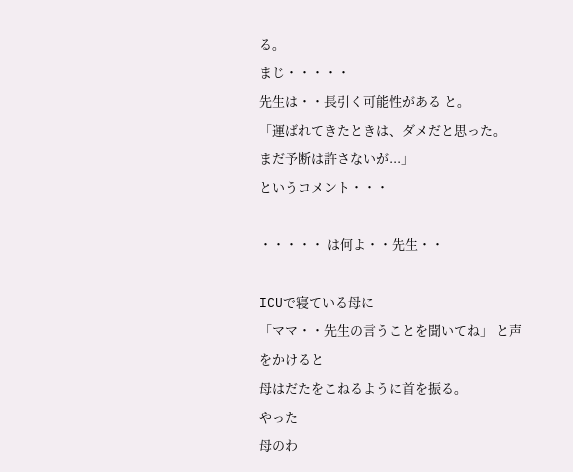る。
まじ・・・・・
先生は・・長引く可能性がある と。
「運ばれてきたときは、ダメだと思った。
まだ予断は許さないが...」
というコメント・・・

・・・・・ は何よ・・先生・・

ICUで寝ている母に
「ママ・・先生の言うことを聞いてね」 と声をかけると
母はだたをこねるように首を振る。
やった
母のわ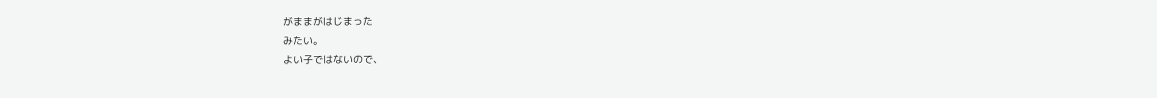がままがはじまった
みたい。
よい子ではないので、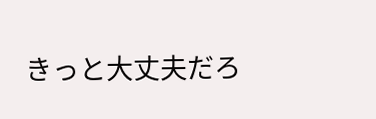きっと大丈夫だろ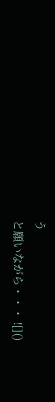う
と願いながら・・・ ![]()